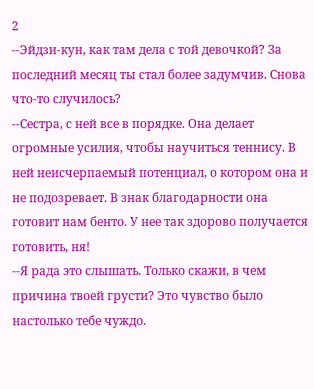2
--Эйдзи-кун, как там дела с той девочкой? За последний месяц ты стал более задумчив. Снова что-то случилось?
--Сестра, с ней все в порядке. Она делает огромные усилия, чтобы научиться теннису. В ней неисчерпаемый потенциал, о котором она и не подозревает. В знак благодарности она готовит нам бенто. У нее так здорово получается готовить, ня!
--Я рада это слышать. Только скажи, в чем причина твоей грусти? Это чувство было настолько тебе чуждо.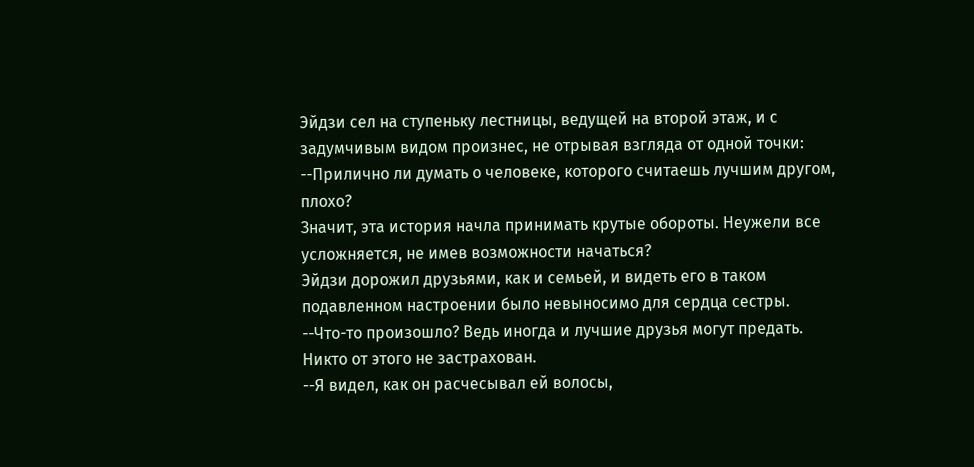Эйдзи сел на ступеньку лестницы, ведущей на второй этаж, и с задумчивым видом произнес, не отрывая взгляда от одной точки:
--Прилично ли думать о человеке, которого считаешь лучшим другом, плохо?
Значит, эта история начла принимать крутые обороты. Неужели все усложняется, не имев возможности начаться?
Эйдзи дорожил друзьями, как и семьей, и видеть его в таком подавленном настроении было невыносимо для сердца сестры.
--Что-то произошло? Ведь иногда и лучшие друзья могут предать. Никто от этого не застрахован.
--Я видел, как он расчесывал ей волосы,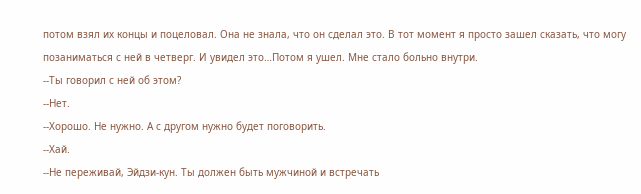потом взял их концы и поцеловал. Она не знала, что он сделал это. В тот момент я просто зашел сказать, что могу позаниматься с ней в четверг. И увидел это…Потом я ушел. Мне стало больно внутри.
--Ты говорил с ней об этом?
--Нет.
--Хорошо. Не нужно. А с другом нужно будет поговорить.
--Хай.
--Не переживай, Эйдзи-кун. Ты должен быть мужчиной и встречать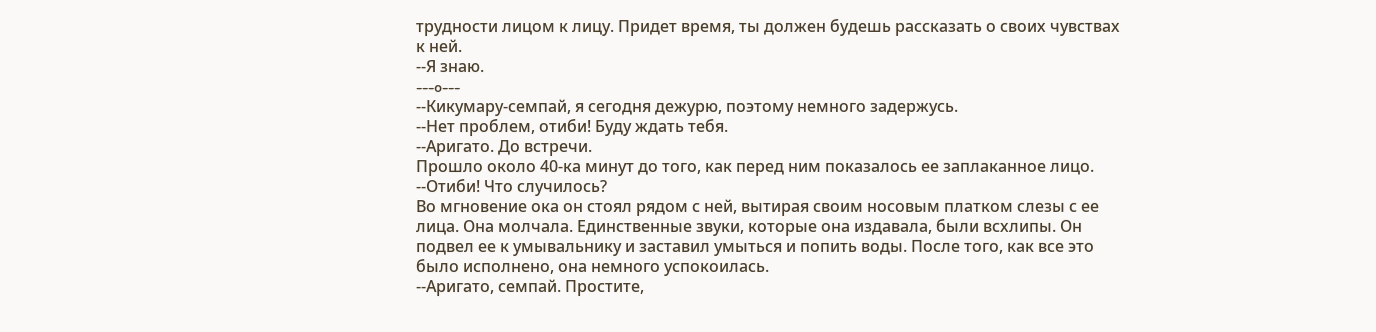трудности лицом к лицу. Придет время, ты должен будешь рассказать о своих чувствах к ней.
--Я знаю.
---o---
--Кикумару-семпай, я сегодня дежурю, поэтому немного задержусь.
--Нет проблем, отиби! Буду ждать тебя.
--Аригато. До встречи.
Прошло около 40-ка минут до того, как перед ним показалось ее заплаканное лицо.
--Отиби! Что случилось?
Во мгновение ока он стоял рядом с ней, вытирая своим носовым платком слезы с ее лица. Она молчала. Единственные звуки, которые она издавала, были всхлипы. Он подвел ее к умывальнику и заставил умыться и попить воды. После того, как все это было исполнено, она немного успокоилась.
--Аригато, семпай. Простите,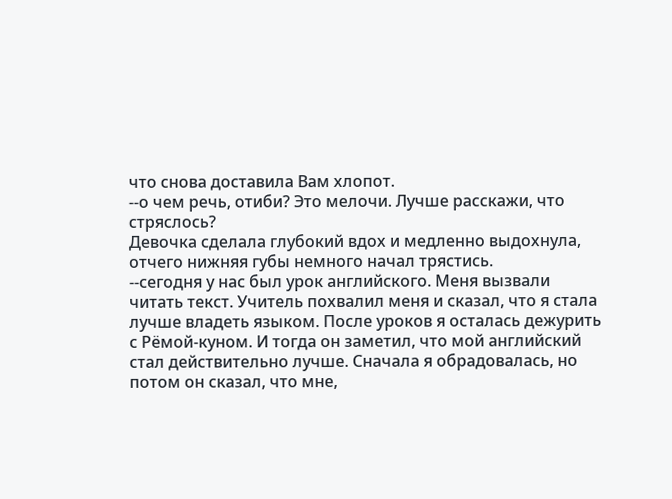что снова доставила Вам хлопот.
--о чем речь, отиби? Это мелочи. Лучше расскажи, что стряслось?
Девочка сделала глубокий вдох и медленно выдохнула, отчего нижняя губы немного начал трястись.
--сегодня у нас был урок английского. Меня вызвали читать текст. Учитель похвалил меня и сказал, что я стала лучше владеть языком. После уроков я осталась дежурить с Рёмой-куном. И тогда он заметил, что мой английский стал действительно лучше. Сначала я обрадовалась, но потом он сказал, что мне,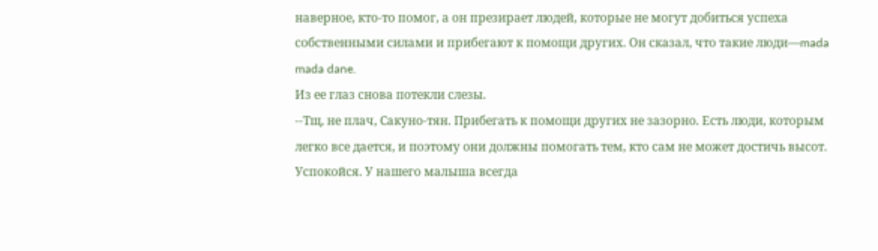наверное, кто-то помог, а он презирает людей, которые не могут добиться успеха собственными силами и прибегают к помощи других. Он сказал, что такие люди—mada mada dane.
Из ее глаз снова потекли слезы.
--Тщ, не плач, Сакуно-тян. Прибегать к помощи других не зазорно. Есть люди, которым легко все дается, и поэтому они должны помогать тем, кто сам не может достичь высот. Успокойся. У нашего малыша всегда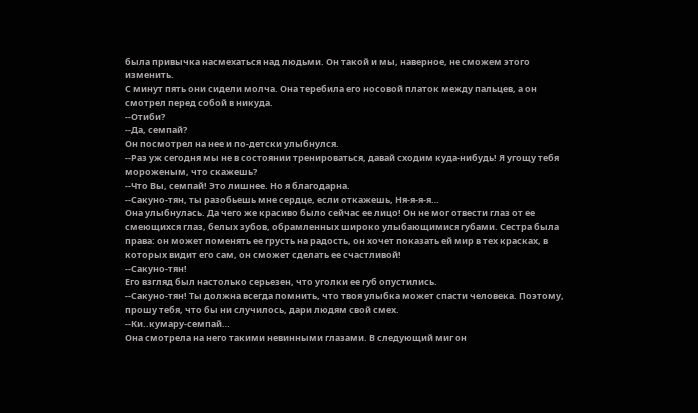была привычка насмехаться над людьми. Он такой и мы, наверное, не сможем этого изменить.
С минут пять они сидели молча. Она теребила его носовой платок между пальцев, а он смотрел перед собой в никуда.
--Отиби?
--Да, семпай?
Он посмотрел на нее и по-детски улыбнулся.
--Раз уж сегодня мы не в состоянии тренироваться, давай сходим куда-нибудь! Я угощу тебя мороженым, что скажешь?
--Что Вы, семпай! Это лишнее. Но я благодарна.
--Сакуно-тян, ты разобьешь мне сердце, если откажешь, Ня-я-я-я…
Она улыбнулась. Да чего же красиво было сейчас ее лицо! Он не мог отвести глаз от ее смеющихся глаз, белых зубов, обрамленных широко улыбающимися губами. Сестра была права: он может поменять ее грусть на радость, он хочет показать ей мир в тех красках, в которых видит его сам, он сможет сделать ее счастливой!
--Сакуно-тян!
Его взгляд был настолько серьезен, что уголки ее губ опустились.
--Сакуно-тян! Ты должна всегда помнить, что твоя улыбка может спасти человека. Поэтому, прошу тебя, что бы ни случилось, дари людям свой смех.
--Ки..кумару-семпай…
Она смотрела на него такими невинными глазами. В следующий миг он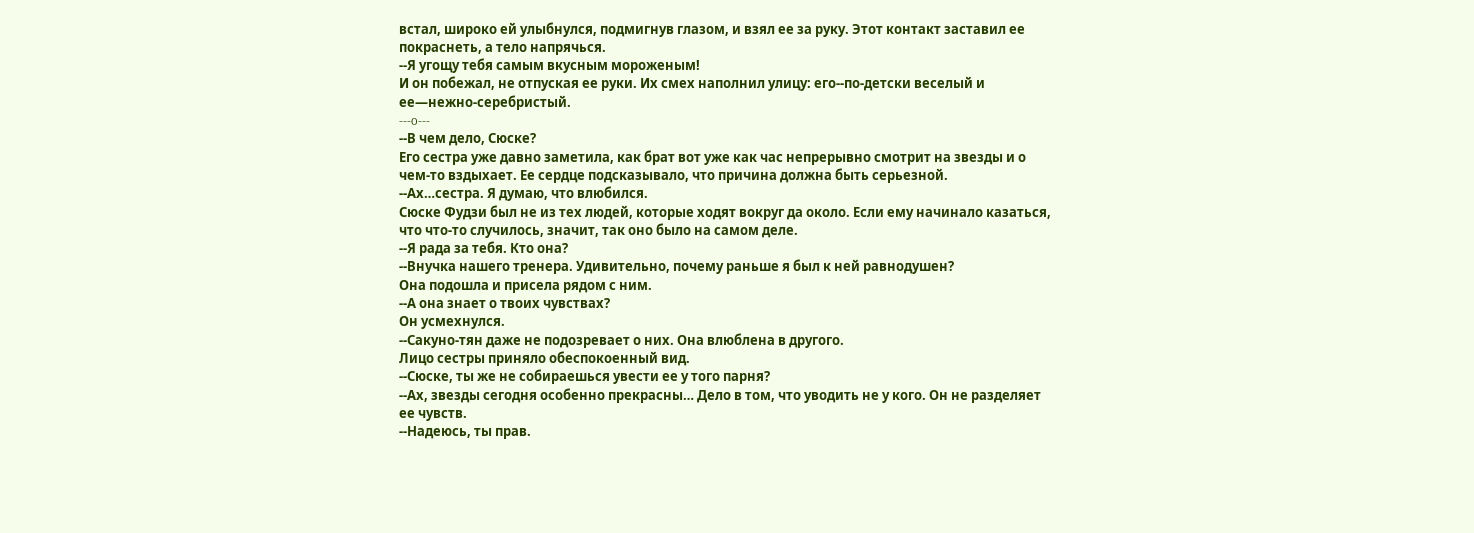встал, широко ей улыбнулся, подмигнув глазом, и взял ее за руку. Этот контакт заставил ее покраснеть, а тело напрячься.
--Я угощу тебя самым вкусным мороженым!
И он побежал, не отпуская ее руки. Их смех наполнил улицу: его--по-детски веселый и ее—нежно-серебристый.
---o---
--В чем дело, Сюске?
Его сестра уже давно заметила, как брат вот уже как час непрерывно смотрит на звезды и о чем-то вздыхает. Ее сердце подсказывало, что причина должна быть серьезной.
--Ах…сестра. Я думаю, что влюбился.
Сюске Фудзи был не из тех людей, которые ходят вокруг да около. Если ему начинало казаться, что что-то случилось, значит, так оно было на самом деле.
--Я рада за тебя. Кто она?
--Внучка нашего тренера. Удивительно, почему раньше я был к ней равнодушен?
Она подошла и присела рядом с ним.
--А она знает о твоих чувствах?
Он усмехнулся.
--Сакуно-тян даже не подозревает о них. Она влюблена в другого.
Лицо сестры приняло обеспокоенный вид.
--Сюске, ты же не собираешься увести ее у того парня?
--Ах, звезды сегодня особенно прекрасны… Дело в том, что уводить не у кого. Он не разделяет ее чувств.
--Надеюсь, ты прав.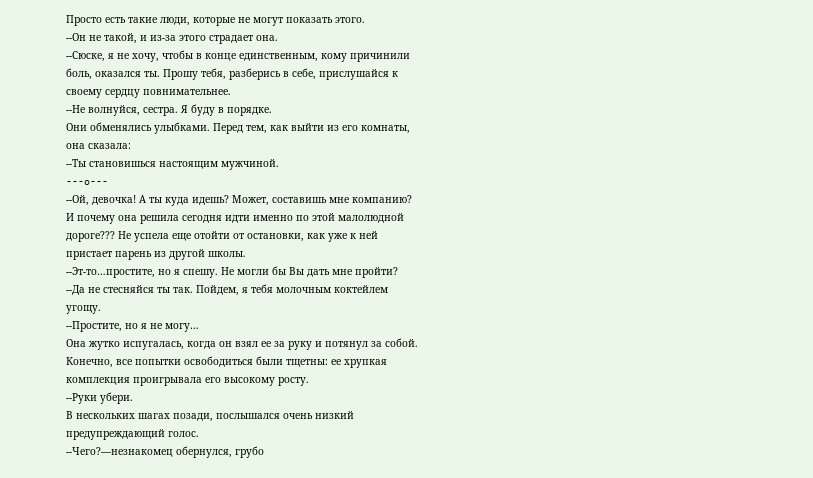Просто есть такие люди, которые не могут показать этого.
--Он не такой, и из-за этого страдает она.
--Сюске, я не хочу, чтобы в конце единственным, кому причинили боль, оказался ты. Прошу тебя, разберись в себе, прислушайся к своему сердцу повнимательнее.
--Не волнуйся, сестра. Я буду в порядке.
Они обменялись улыбками. Перед тем, как выйти из его комнаты, она сказала:
--Ты становишься настоящим мужчиной.
---o---
--Ой, девочка! А ты куда идешь? Может, составишь мне компанию?
И почему она решила сегодня идти именно по этой малолюдной дороге??? Не успела еще отойти от остановки, как уже к ней пристает парень из другой школы.
--Эт-то…простите, но я спешу. Не могли бы Вы дать мне пройти?
--Да не стесняйся ты так. Пойдем, я тебя молочным коктейлем угощу.
--Простите, но я не могу…
Она жутко испугалась, когда он взял ее за руку и потянул за собой. Конечно, все попытки освободиться были тщетны: ее хрупкая комплекция проигрывала его высокому росту.
--Руки убери.
В нескольких шагах позади, послышался очень низкий предупреждающий голос.
--Чего?—незнакомец обернулся, грубо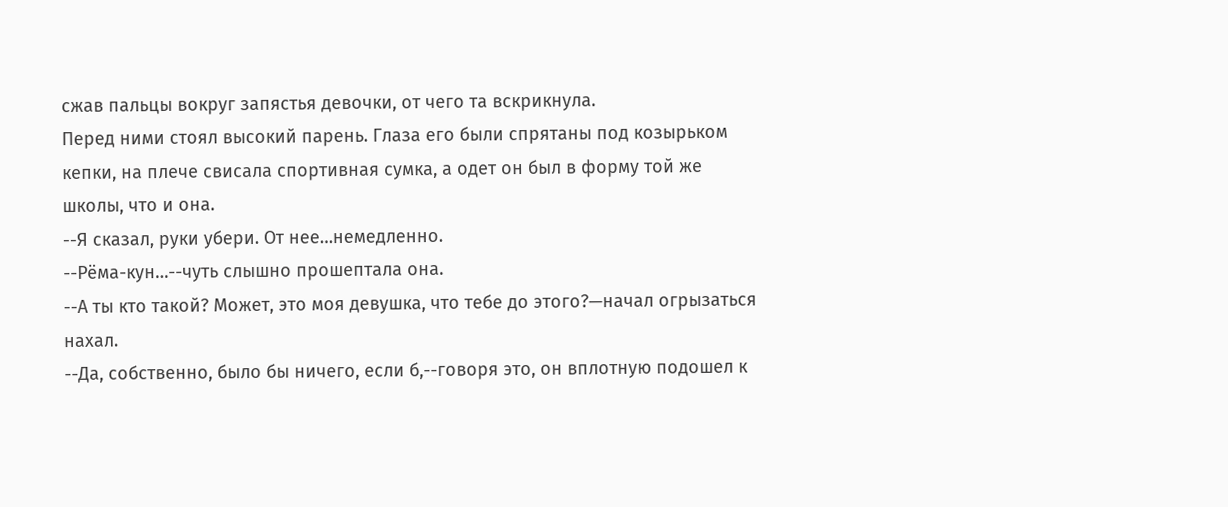сжав пальцы вокруг запястья девочки, от чего та вскрикнула.
Перед ними стоял высокий парень. Глаза его были спрятаны под козырьком кепки, на плече свисала спортивная сумка, а одет он был в форму той же школы, что и она.
--Я сказал, руки убери. От нее…немедленно.
--Рёма-кун…--чуть слышно прошептала она.
--А ты кто такой? Может, это моя девушка, что тебе до этого?—начал огрызаться нахал.
--Да, собственно, было бы ничего, если б,--говоря это, он вплотную подошел к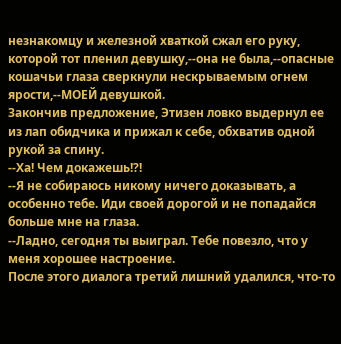незнакомцу и железной хваткой сжал его руку, которой тот пленил девушку,--она не была,--опасные кошачьи глаза сверкнули нескрываемым огнем ярости,--МОЕЙ девушкой.
Закончив предложение, Этизен ловко выдернул ее из лап обидчика и прижал к себе, обхватив одной рукой за спину.
--Ха! Чем докажешь!?!
--Я не собираюсь никому ничего доказывать, а особенно тебе. Иди своей дорогой и не попадайся больше мне на глаза.
--Ладно, сегодня ты выиграл. Тебе повезло, что у меня хорошее настроение.
После этого диалога третий лишний удалился, что-то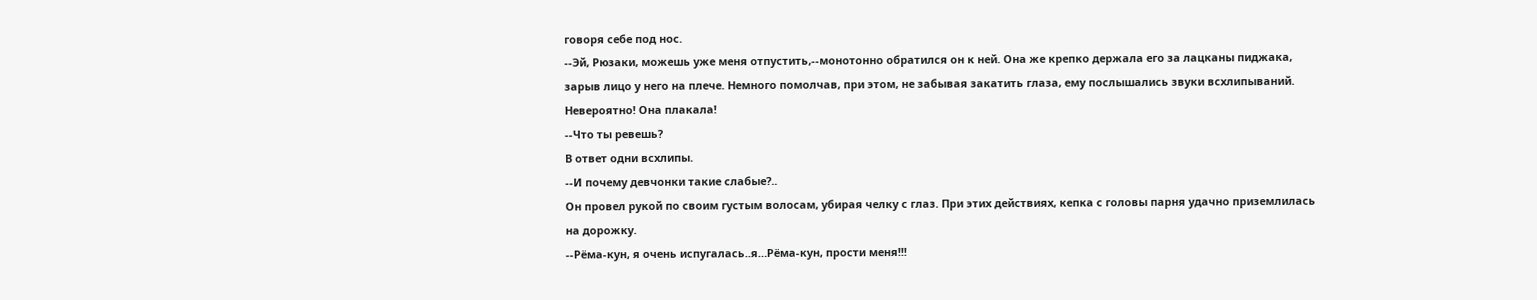говоря себе под нос.
--Эй, Рюзаки, можешь уже меня отпустить,--монотонно обратился он к ней. Она же крепко держала его за лацканы пиджака, зарыв лицо у него на плече. Немного помолчав, при этом, не забывая закатить глаза, ему послышались звуки всхлипываний. Невероятно! Она плакала!
--Что ты ревешь?
В ответ одни всхлипы.
--И почему девчонки такие слабые?..
Он провел рукой по своим густым волосам, убирая челку с глаз. При этих действиях, кепка с головы парня удачно приземлилась на дорожку.
--Рёма-кун, я очень испугалась..я…Рёма-кун, прости меня!!!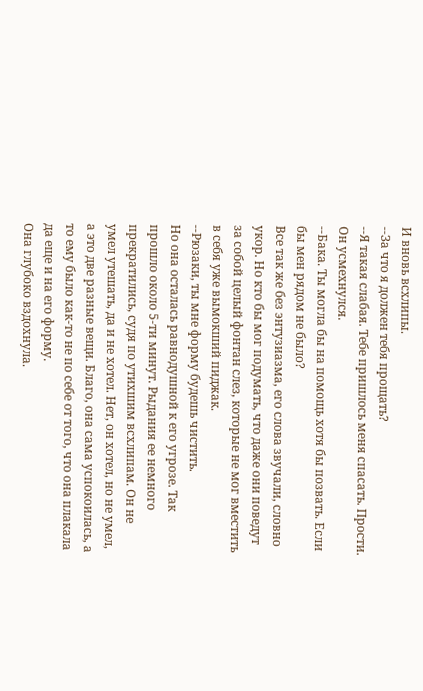И вновь всхлипы.
--За что я должен тебя прощать?
--Я такая слабая. Тебе пришлось меня спасать. Прости.
Он усмехнулся.
--Бака. Ты могла бы на помощь хотя бы позвать. Если бы мен рядом не было?
Все так же без энтузиазма, его слова звучали, словно укор. Но кто бы мог подумать, что даже они поведут за собой целый фонтан слез, которые не мог вместить в себя уже вымокший пиджак.
--Рюзаки, ты мне форму будешь чистить.
Но она осталась равнодушной к его угрозе. Так прошло около 5-ти минут. Рыдания ее немного прекратились, судя по утихшим всхлипам. Он не умел утешать, да и не хотел. Нет, он хотел, но не умел, а это две разные вещи. Благо, она сама успокоилась, а то ему было как-то не по себе от того, что она плакала да еще и на его форму.
Она глубоко вздохнула.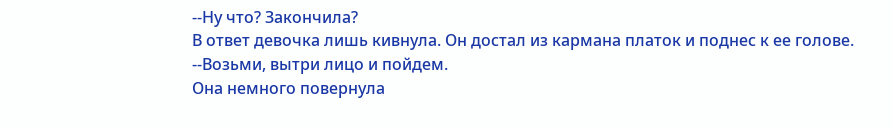--Ну что? Закончила?
В ответ девочка лишь кивнула. Он достал из кармана платок и поднес к ее голове.
--Возьми, вытри лицо и пойдем.
Она немного повернула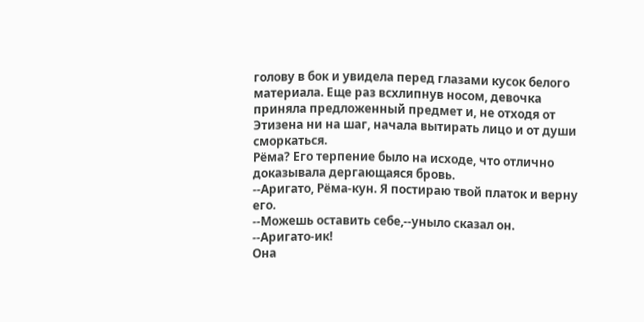голову в бок и увидела перед глазами кусок белого материала. Еще раз всхлипнув носом, девочка приняла предложенный предмет и, не отходя от Этизена ни на шаг, начала вытирать лицо и от души сморкаться.
Рёма? Его терпение было на исходе, что отлично доказывала дергающаяся бровь.
--Аригато, Рёма-кун. Я постираю твой платок и верну его.
--Можешь оставить себе,--уныло сказал он.
--Аригато-ик!
Она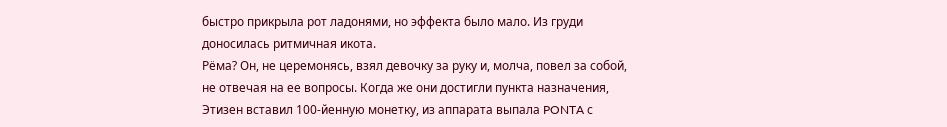быстро прикрыла рот ладонями, но эффекта было мало. Из груди доносилась ритмичная икота.
Рёма? Он, не церемонясь, взял девочку за руку и, молча, повел за собой, не отвечая на ее вопросы. Когда же они достигли пункта назначения, Этизен вставил 100-йенную монетку, из аппарата выпала PONTA с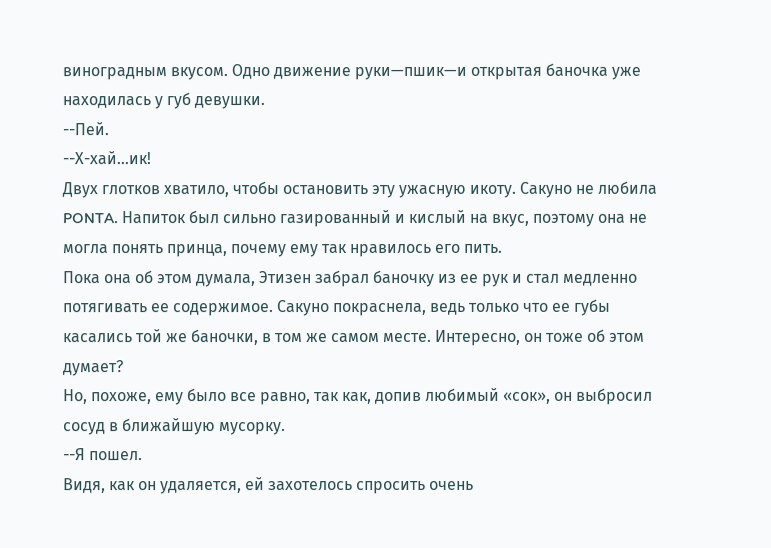виноградным вкусом. Одно движение руки—пшик—и открытая баночка уже находилась у губ девушки.
--Пей.
--Х-хай…ик!
Двух глотков хватило, чтобы остановить эту ужасную икоту. Сакуно не любила PONTA. Напиток был сильно газированный и кислый на вкус, поэтому она не могла понять принца, почему ему так нравилось его пить.
Пока она об этом думала, Этизен забрал баночку из ее рук и стал медленно потягивать ее содержимое. Сакуно покраснела, ведь только что ее губы касались той же баночки, в том же самом месте. Интересно, он тоже об этом думает?
Но, похоже, ему было все равно, так как, допив любимый «сок», он выбросил сосуд в ближайшую мусорку.
--Я пошел.
Видя, как он удаляется, ей захотелось спросить очень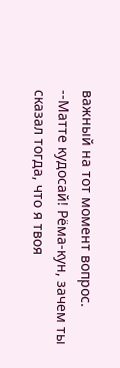важный на тот момент вопрос.
--Матте кудосай! Рёма-кун, зачем ты сказал тогда, что я твоя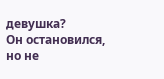девушка?
Он остановился, но не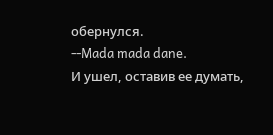обернулся.
--Mada mada dane.
И ушел, оставив ее думать,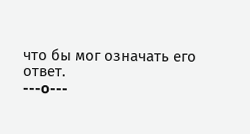что бы мог означать его ответ.
---o---